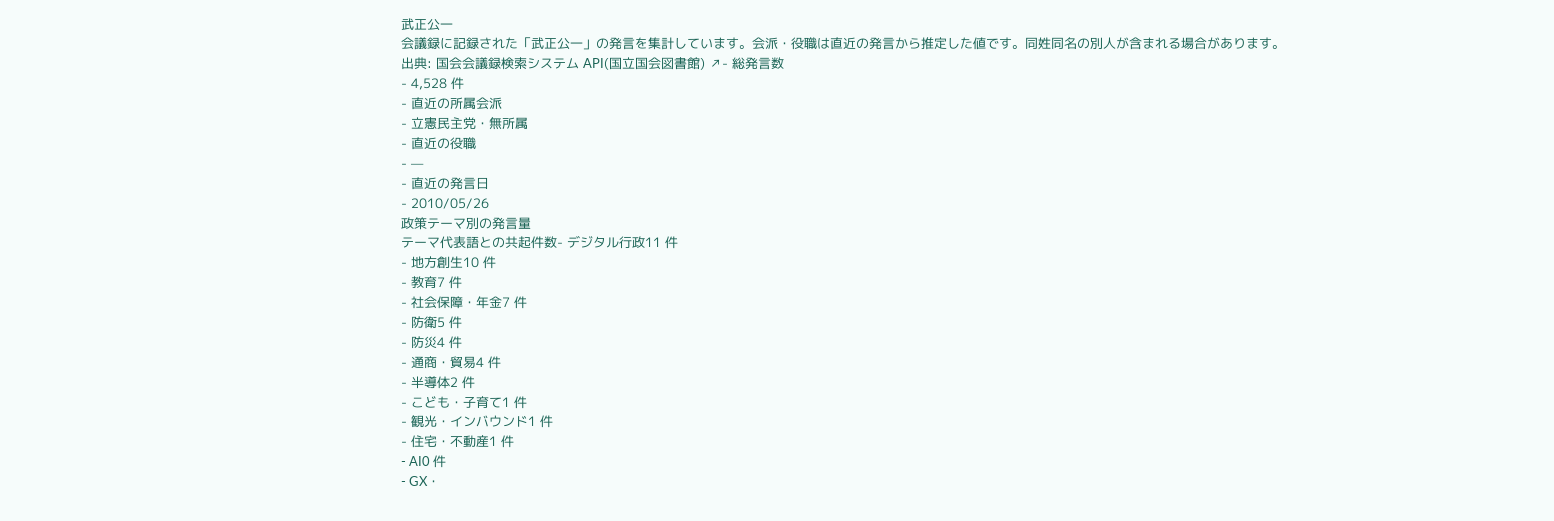武正公一
会議録に記録された「武正公一」の発言を集計しています。会派・役職は直近の発言から推定した値です。同姓同名の別人が含まれる場合があります。
出典: 国会会議録検索システム API(国立国会図書館) ↗- 総発言数
- 4,528 件
- 直近の所属会派
- 立憲民主党・無所属
- 直近の役職
- —
- 直近の発言日
- 2010/05/26
政策テーマ別の発言量
テーマ代表語との共起件数- デジタル行政11 件
- 地方創生10 件
- 教育7 件
- 社会保障・年金7 件
- 防衛5 件
- 防災4 件
- 通商・貿易4 件
- 半導体2 件
- こども・子育て1 件
- 観光・インバウンド1 件
- 住宅・不動産1 件
- AI0 件
- GX・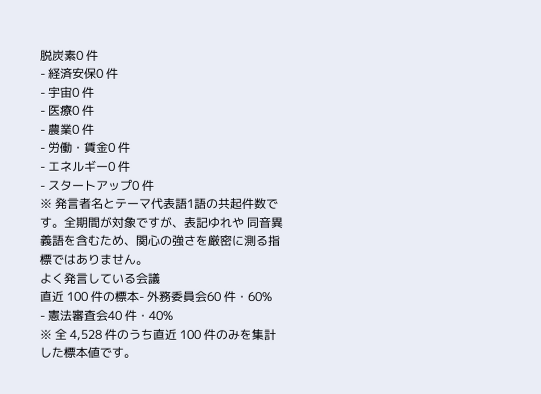脱炭素0 件
- 経済安保0 件
- 宇宙0 件
- 医療0 件
- 農業0 件
- 労働・賃金0 件
- エネルギー0 件
- スタートアップ0 件
※ 発言者名とテーマ代表語1語の共起件数です。全期間が対象ですが、表記ゆれや 同音異義語を含むため、関心の強さを厳密に測る指標ではありません。
よく発言している会議
直近 100 件の標本- 外務委員会60 件・60%
- 憲法審査会40 件・40%
※ 全 4,528 件のうち直近 100 件のみを集計した標本値です。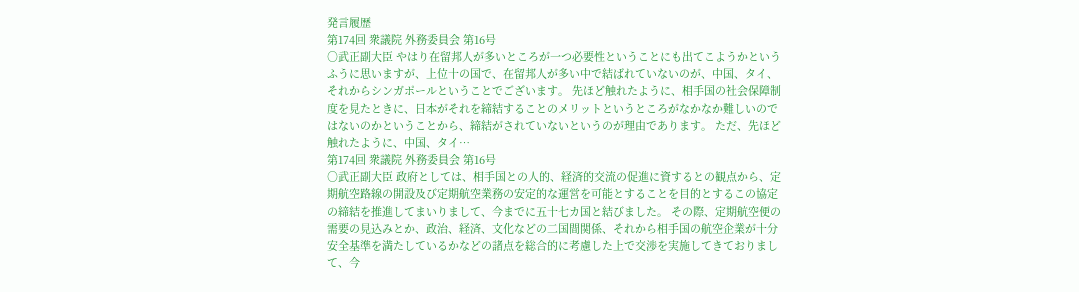発言履歴
第174回 衆議院 外務委員会 第16号
○武正副大臣 やはり在留邦人が多いところが一つ必要性ということにも出てこようかというふうに思いますが、上位十の国で、在留邦人が多い中で結ばれていないのが、中国、タイ、それからシンガポールということでございます。 先ほど触れたように、相手国の社会保障制度を見たときに、日本がそれを締結することのメリットというところがなかなか難しいのではないのかということから、締結がされていないというのが理由であります。 ただ、先ほど触れたように、中国、タイ…
第174回 衆議院 外務委員会 第16号
○武正副大臣 政府としては、相手国との人的、経済的交流の促進に資するとの観点から、定期航空路線の開設及び定期航空業務の安定的な運営を可能とすることを目的とするこの協定の締結を推進してまいりまして、今までに五十七カ国と結びました。 その際、定期航空便の需要の見込みとか、政治、経済、文化などの二国間関係、それから相手国の航空企業が十分安全基準を満たしているかなどの諸点を総合的に考慮した上で交渉を実施してきておりまして、今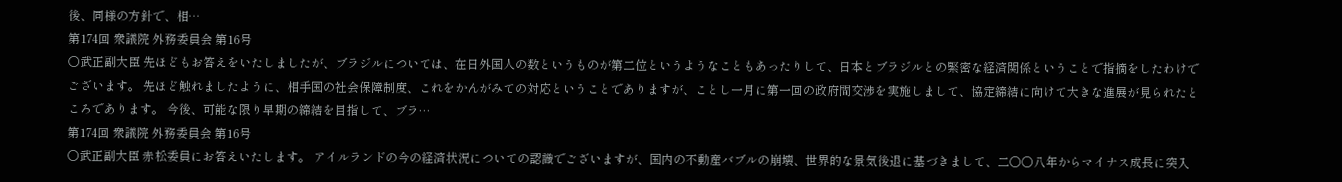後、同様の方針で、相…
第174回 衆議院 外務委員会 第16号
○武正副大臣 先ほどもお答えをいたしましたが、ブラジルについては、在日外国人の数というものが第二位というようなこともあったりして、日本とブラジルとの緊密な経済関係ということで指摘をしたわけでございます。 先ほど触れましたように、相手国の社会保障制度、これをかんがみての対応ということでありますが、ことし一月に第一回の政府間交渉を実施しまして、協定締結に向けて大きな進展が見られたところであります。 今後、可能な限り早期の締結を目指して、ブラ…
第174回 衆議院 外務委員会 第16号
○武正副大臣 赤松委員にお答えいたします。 アイルランドの今の経済状況についての認識でございますが、国内の不動産バブルの崩壊、世界的な景気後退に基づきまして、二〇〇八年からマイナス成長に突入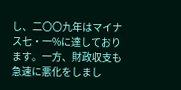し、二〇〇九年はマイナス七・一%に達しております。一方、財政収支も急速に悪化をしまし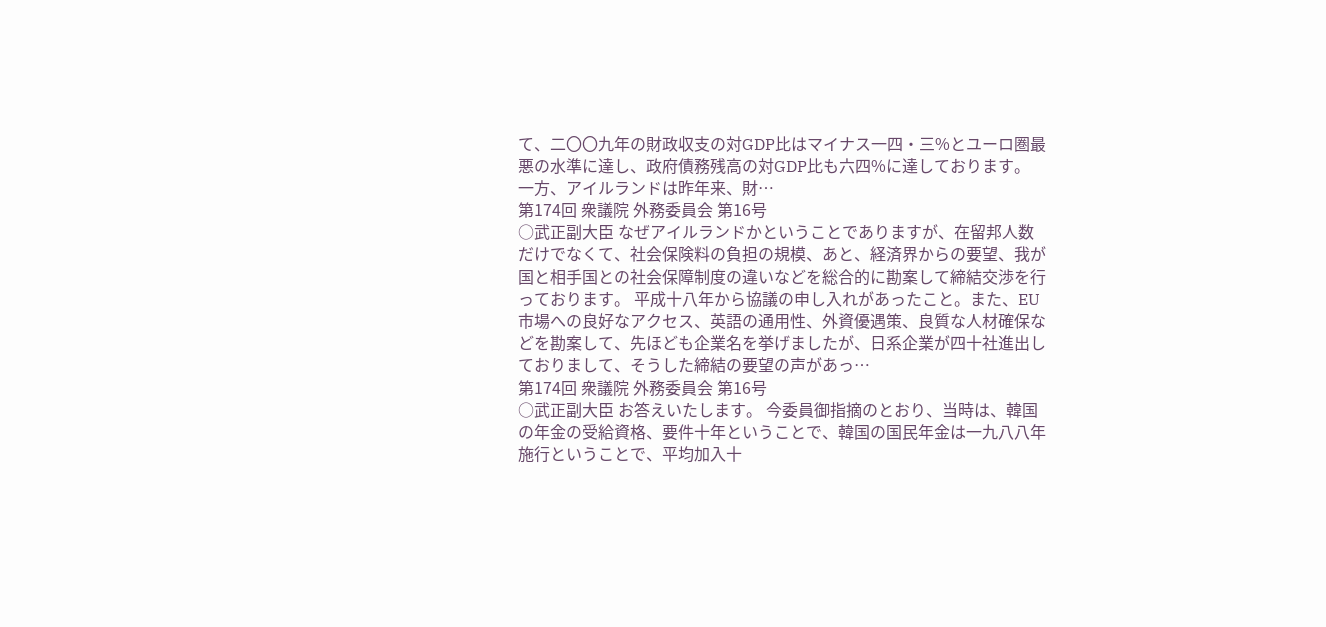て、二〇〇九年の財政収支の対GDP比はマイナス一四・三%とユーロ圏最悪の水準に達し、政府債務残高の対GDP比も六四%に達しております。 一方、アイルランドは昨年来、財…
第174回 衆議院 外務委員会 第16号
○武正副大臣 なぜアイルランドかということでありますが、在留邦人数だけでなくて、社会保険料の負担の規模、あと、経済界からの要望、我が国と相手国との社会保障制度の違いなどを総合的に勘案して締結交渉を行っております。 平成十八年から協議の申し入れがあったこと。また、EU市場への良好なアクセス、英語の通用性、外資優遇策、良質な人材確保などを勘案して、先ほども企業名を挙げましたが、日系企業が四十社進出しておりまして、そうした締結の要望の声があっ…
第174回 衆議院 外務委員会 第16号
○武正副大臣 お答えいたします。 今委員御指摘のとおり、当時は、韓国の年金の受給資格、要件十年ということで、韓国の国民年金は一九八八年施行ということで、平均加入十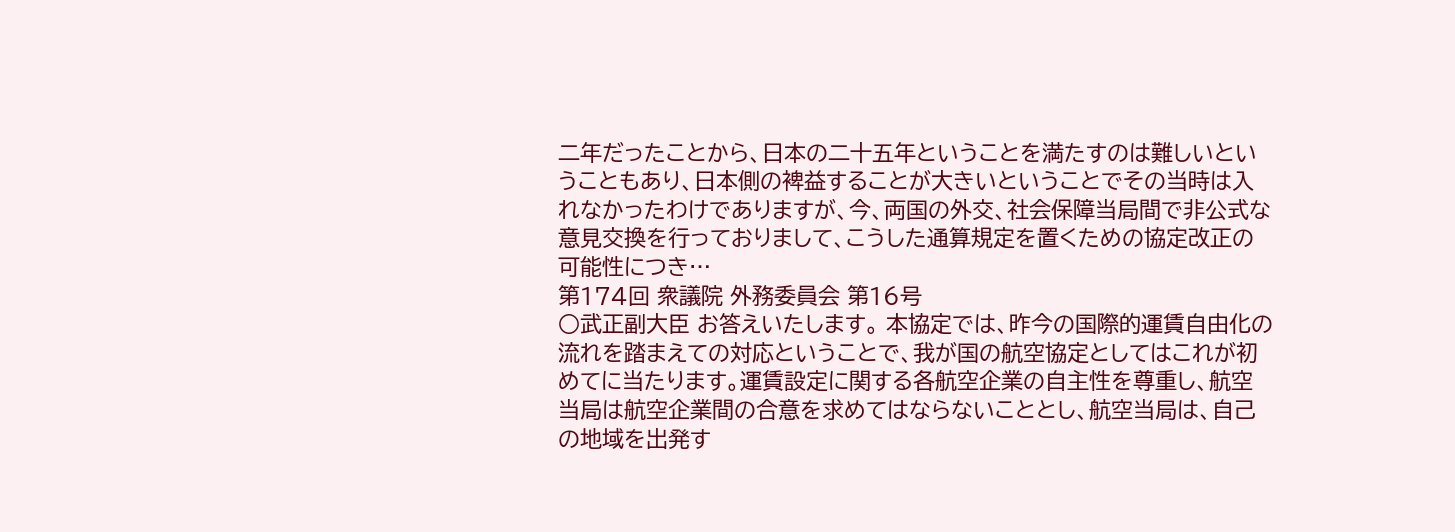二年だったことから、日本の二十五年ということを満たすのは難しいということもあり、日本側の裨益することが大きいということでその当時は入れなかったわけでありますが、今、両国の外交、社会保障当局間で非公式な意見交換を行っておりまして、こうした通算規定を置くための協定改正の可能性につき…
第174回 衆議院 外務委員会 第16号
○武正副大臣 お答えいたします。 本協定では、昨今の国際的運賃自由化の流れを踏まえての対応ということで、我が国の航空協定としてはこれが初めてに当たります。運賃設定に関する各航空企業の自主性を尊重し、航空当局は航空企業間の合意を求めてはならないこととし、航空当局は、自己の地域を出発す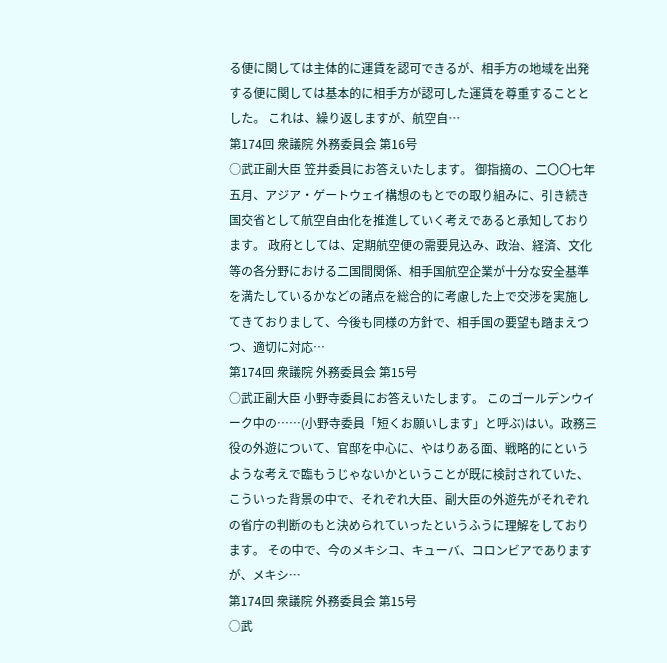る便に関しては主体的に運賃を認可できるが、相手方の地域を出発する便に関しては基本的に相手方が認可した運賃を尊重することとした。 これは、繰り返しますが、航空自…
第174回 衆議院 外務委員会 第16号
○武正副大臣 笠井委員にお答えいたします。 御指摘の、二〇〇七年五月、アジア・ゲートウェイ構想のもとでの取り組みに、引き続き国交省として航空自由化を推進していく考えであると承知しております。 政府としては、定期航空便の需要見込み、政治、経済、文化等の各分野における二国間関係、相手国航空企業が十分な安全基準を満たしているかなどの諸点を総合的に考慮した上で交渉を実施してきておりまして、今後も同様の方針で、相手国の要望も踏まえつつ、適切に対応…
第174回 衆議院 外務委員会 第15号
○武正副大臣 小野寺委員にお答えいたします。 このゴールデンウイーク中の……(小野寺委員「短くお願いします」と呼ぶ)はい。政務三役の外遊について、官邸を中心に、やはりある面、戦略的にというような考えで臨もうじゃないかということが既に検討されていた、こういった背景の中で、それぞれ大臣、副大臣の外遊先がそれぞれの省庁の判断のもと決められていったというふうに理解をしております。 その中で、今のメキシコ、キューバ、コロンビアでありますが、メキシ…
第174回 衆議院 外務委員会 第15号
○武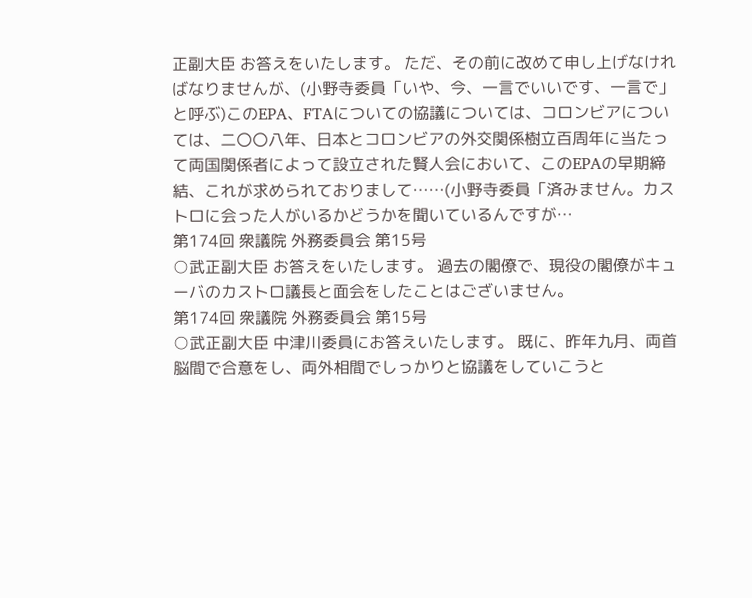正副大臣 お答えをいたします。 ただ、その前に改めて申し上げなければなりませんが、(小野寺委員「いや、今、一言でいいです、一言で」と呼ぶ)このEPA、FTAについての協議については、コロンビアについては、二〇〇八年、日本とコロンビアの外交関係樹立百周年に当たって両国関係者によって設立された賢人会において、このEPAの早期締結、これが求められておりまして……(小野寺委員「済みません。カストロに会った人がいるかどうかを聞いているんですが…
第174回 衆議院 外務委員会 第15号
○武正副大臣 お答えをいたします。 過去の閣僚で、現役の閣僚がキューバのカストロ議長と面会をしたことはございません。
第174回 衆議院 外務委員会 第15号
○武正副大臣 中津川委員にお答えいたします。 既に、昨年九月、両首脳間で合意をし、両外相間でしっかりと協議をしていこうと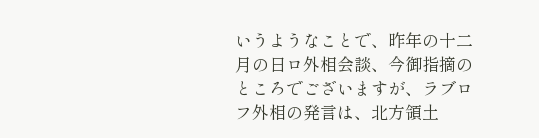いうようなことで、昨年の十二月の日ロ外相会談、今御指摘のところでございますが、ラブロフ外相の発言は、北方領土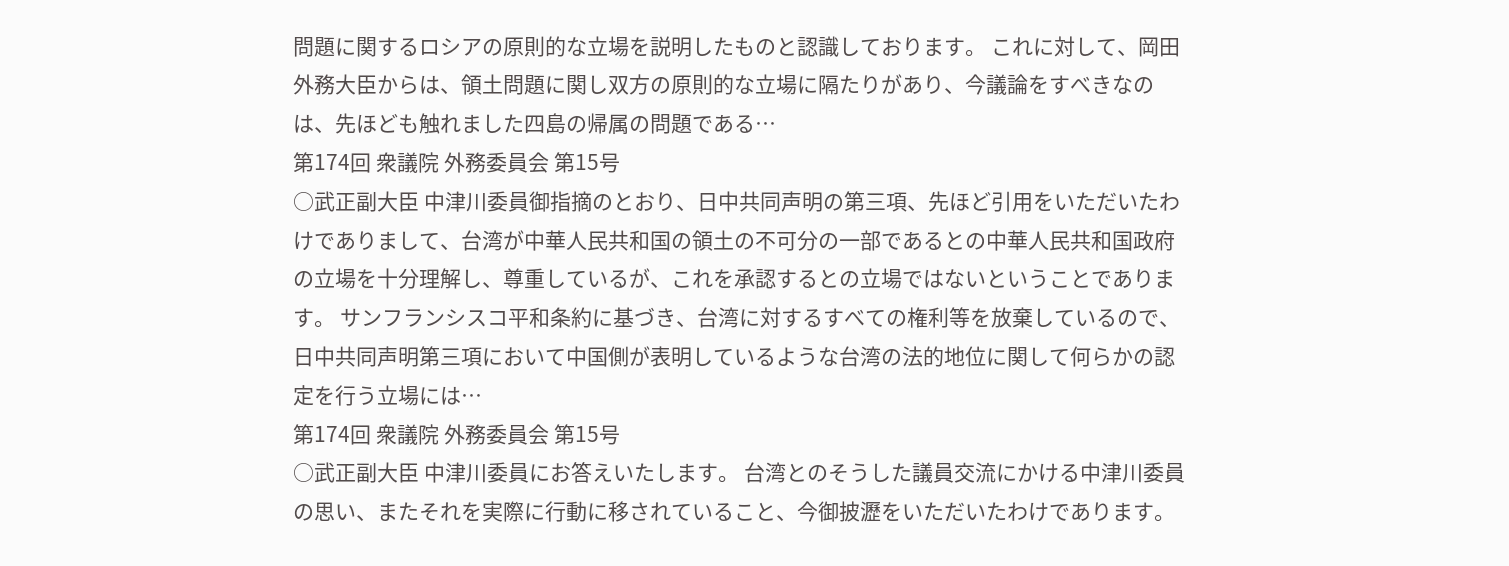問題に関するロシアの原則的な立場を説明したものと認識しております。 これに対して、岡田外務大臣からは、領土問題に関し双方の原則的な立場に隔たりがあり、今議論をすべきなのは、先ほども触れました四島の帰属の問題である…
第174回 衆議院 外務委員会 第15号
○武正副大臣 中津川委員御指摘のとおり、日中共同声明の第三項、先ほど引用をいただいたわけでありまして、台湾が中華人民共和国の領土の不可分の一部であるとの中華人民共和国政府の立場を十分理解し、尊重しているが、これを承認するとの立場ではないということであります。 サンフランシスコ平和条約に基づき、台湾に対するすべての権利等を放棄しているので、日中共同声明第三項において中国側が表明しているような台湾の法的地位に関して何らかの認定を行う立場には…
第174回 衆議院 外務委員会 第15号
○武正副大臣 中津川委員にお答えいたします。 台湾とのそうした議員交流にかける中津川委員の思い、またそれを実際に行動に移されていること、今御披瀝をいただいたわけであります。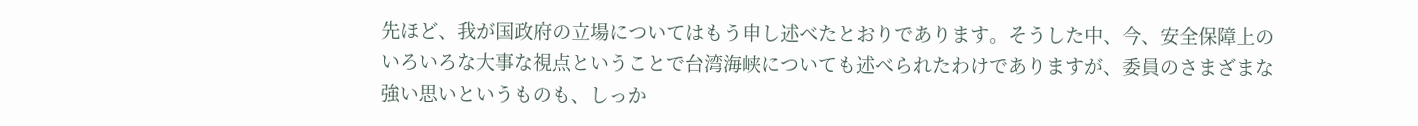先ほど、我が国政府の立場についてはもう申し述べたとおりであります。そうした中、今、安全保障上のいろいろな大事な視点ということで台湾海峡についても述べられたわけでありますが、委員のさまざまな強い思いというものも、しっか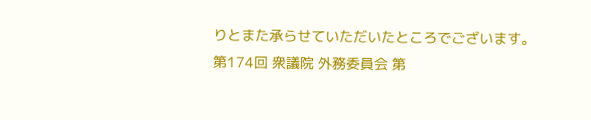りとまた承らせていただいたところでございます。
第174回 衆議院 外務委員会 第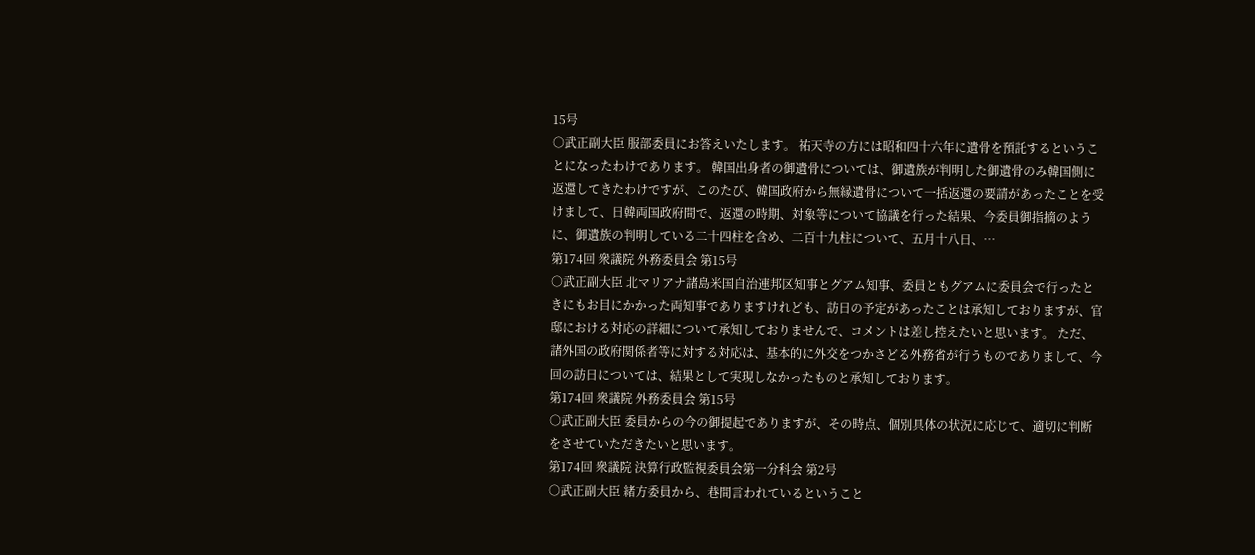15号
○武正副大臣 服部委員にお答えいたします。 祐天寺の方には昭和四十六年に遺骨を預託するということになったわけであります。 韓国出身者の御遺骨については、御遺族が判明した御遺骨のみ韓国側に返還してきたわけですが、このたび、韓国政府から無縁遺骨について一括返還の要請があったことを受けまして、日韓両国政府間で、返還の時期、対象等について協議を行った結果、今委員御指摘のように、御遺族の判明している二十四柱を含め、二百十九柱について、五月十八日、…
第174回 衆議院 外務委員会 第15号
○武正副大臣 北マリアナ諸島米国自治連邦区知事とグアム知事、委員ともグアムに委員会で行ったときにもお目にかかった両知事でありますけれども、訪日の予定があったことは承知しておりますが、官邸における対応の詳細について承知しておりませんで、コメントは差し控えたいと思います。 ただ、諸外国の政府関係者等に対する対応は、基本的に外交をつかさどる外務省が行うものでありまして、今回の訪日については、結果として実現しなかったものと承知しております。
第174回 衆議院 外務委員会 第15号
○武正副大臣 委員からの今の御提起でありますが、その時点、個別具体の状況に応じて、適切に判断をさせていただきたいと思います。
第174回 衆議院 決算行政監視委員会第一分科会 第2号
○武正副大臣 緒方委員から、巷間言われているということ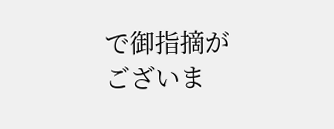で御指摘がございま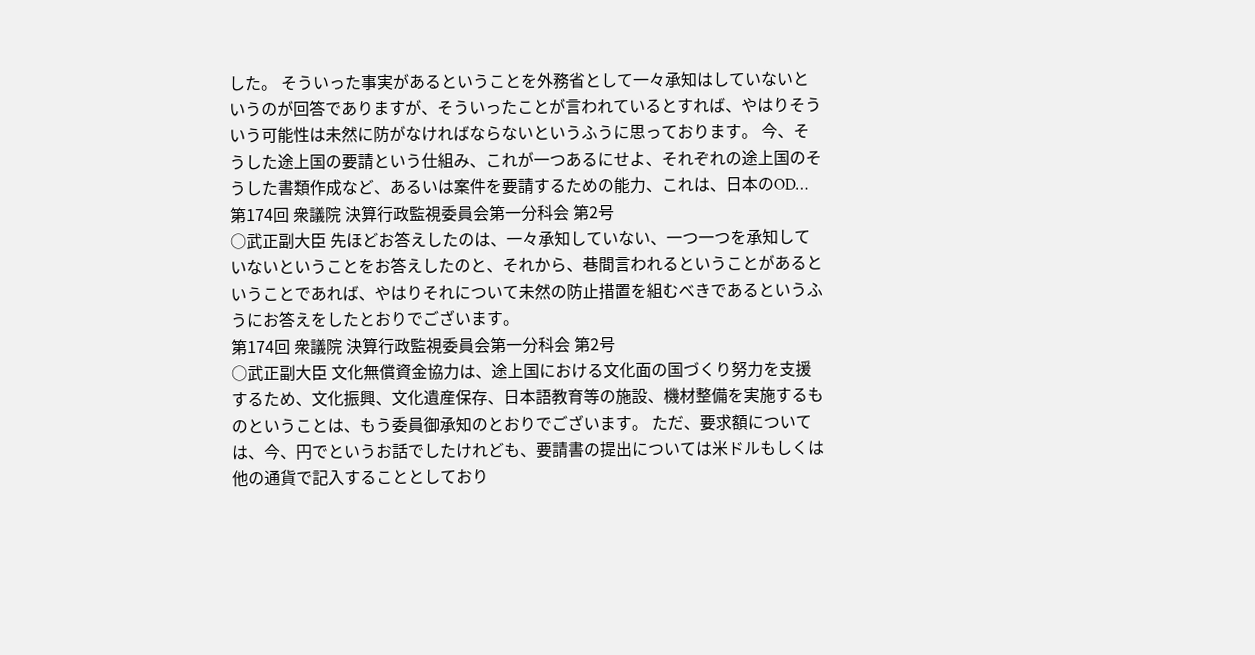した。 そういった事実があるということを外務省として一々承知はしていないというのが回答でありますが、そういったことが言われているとすれば、やはりそういう可能性は未然に防がなければならないというふうに思っております。 今、そうした途上国の要請という仕組み、これが一つあるにせよ、それぞれの途上国のそうした書類作成など、あるいは案件を要請するための能力、これは、日本のOD…
第174回 衆議院 決算行政監視委員会第一分科会 第2号
○武正副大臣 先ほどお答えしたのは、一々承知していない、一つ一つを承知していないということをお答えしたのと、それから、巷間言われるということがあるということであれば、やはりそれについて未然の防止措置を組むべきであるというふうにお答えをしたとおりでございます。
第174回 衆議院 決算行政監視委員会第一分科会 第2号
○武正副大臣 文化無償資金協力は、途上国における文化面の国づくり努力を支援するため、文化振興、文化遺産保存、日本語教育等の施設、機材整備を実施するものということは、もう委員御承知のとおりでございます。 ただ、要求額については、今、円でというお話でしたけれども、要請書の提出については米ドルもしくは他の通貨で記入することとしており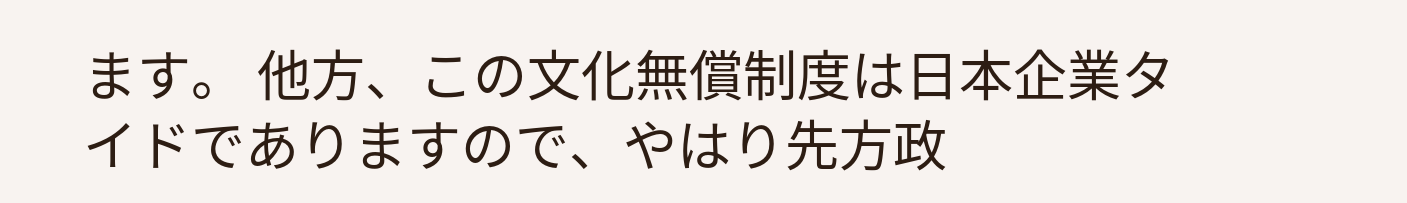ます。 他方、この文化無償制度は日本企業タイドでありますので、やはり先方政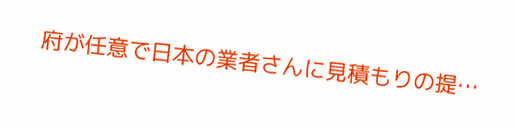府が任意で日本の業者さんに見積もりの提…